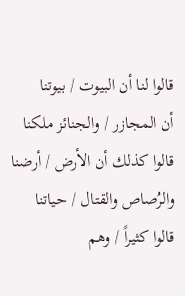قالوا لنا أن البيوت / بيوتنا
أن المجازر / والجنائز ملكنا
قالوا كذلك أن الأرض / أرضنا
والرُصاص والقتال / حياتنا
قالوا كثيراً / وهم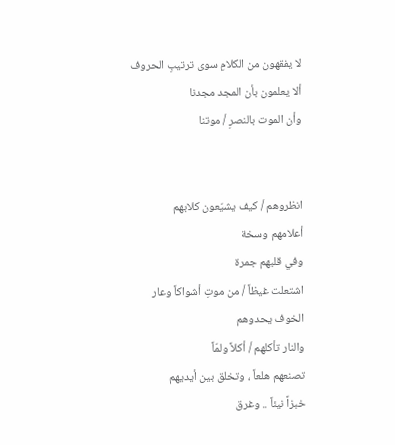لا يفقهون من الكلامِ سوى ترتيبِ الحروف
ألا يعلمون بأن المجد مجدنا
وأن الموت بالنصرِ / موتنا


انظروهم / كيف يشيّعون كلابهم
أعلامهم وسخة
وفي قلبهم جمرة
اشتعلت غيظاً / من موتِ أشواكاً وعار
الخوف يحدوهم
والنار تأكلهم / أكلاً ولمّاً
تصنعهم هلعاً ، وتخلق بين أيديهم
خبزاً نيئاً .. وغرق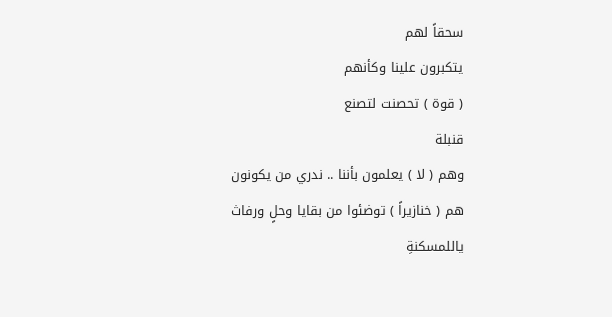سحقاً لهم
يتكبرون علينا وكأنهم
( قوة ) تحصنت لتصنع
قنبلة
وهم ( لا ) يعلمون بأننا .. ندري من يكونون
هم ( خنازيراً ) توضئوا من بقايا وحلٍ ورفاث
ياللمسكنةِ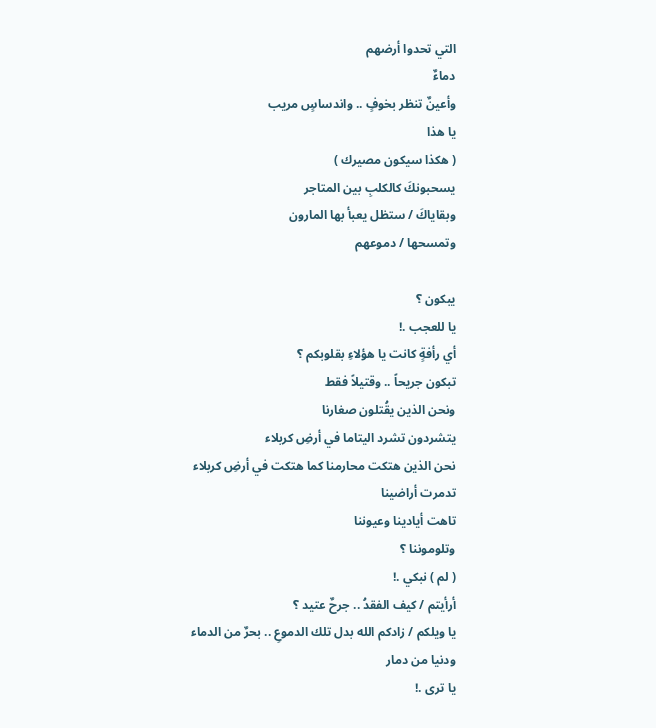التي تحدوا أرضهم
دماءٌ
وأعينٌ تنظر بخوفٍ .. واندساسٍ مريب
يا هذا
( هكذا سيكون مصيرك )
يسحبونكَ كالكلبِ بين المتاجر
وبقاياكَ / ستظل يعبأ بها المارون
وتمسحها / دموعهم

يبكون ؟
يا للعجب .!
أي رأفةٍ كانت يا هؤلاءِ بقلوبكم ؟
تبكون جريحاً .. وقتيلاً فقط
ونحن الذين يقُتلون صغارنا
يتشردون تشرد اليتاما في أرضِ كربلاء
نحن الذين هتكت محارمنا كما هتكت في أرضِ كربلاء
تدمرت أراضينا
تاهت أيادينا وعيوننا
وتلوموننا ؟
( لم ) نبكي .!
أرأيتم / كيف الفقدُ .. جرحٌ عتيد ؟
يا ويلكم / زادكم الله بدل تلك الدموعِ .. بحرٌ من الدماء
ودنيا من دمار
يا ترى .!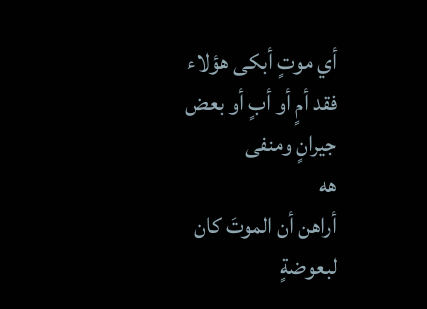أي موتٍ أبكى هؤلاء
فقد أمٍ أو أبٍ أو بعض جيرانٍ ومنفى
هه
أراهن أن الموتَ كان لبعوضةٍ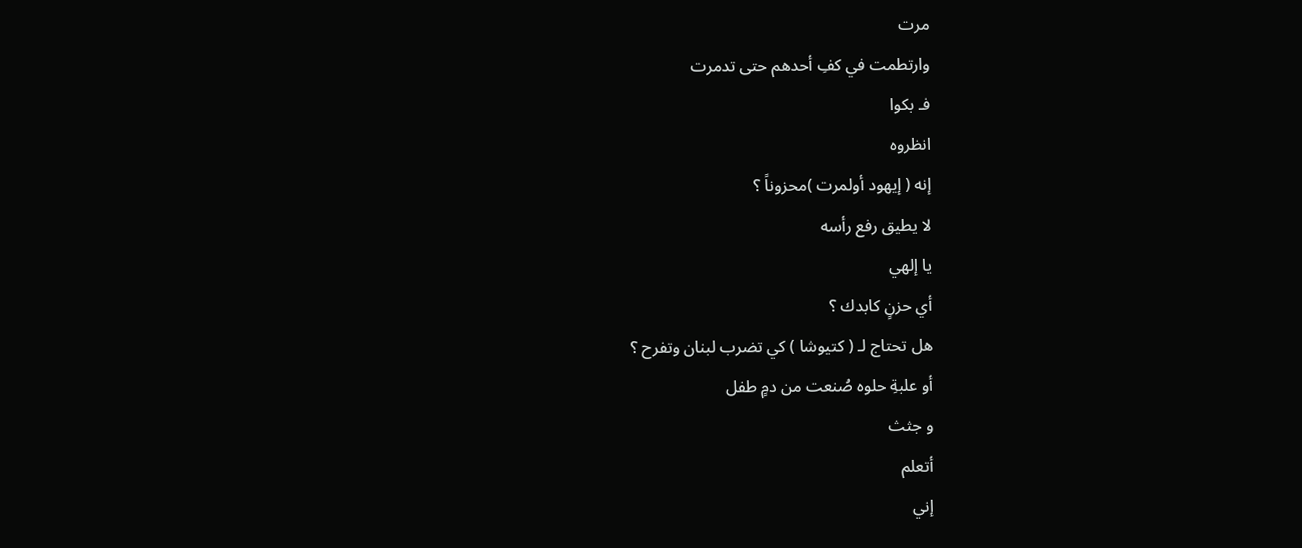مرت
وارتطمت في كفِ أحدهم حتى تدمرت
فـ بكوا
انظروه
إنه ( إيهود أولمرت )محزوناً ؟
لا يطيق رفع رأسه
يا إلهي
أي حزنٍ كابدك ؟
هل تحتاج لـ ( كتيوشا ) كي تضرب لبنان وتفرح ؟
أو علبةِ حلوه صُنعت من دمٍ طفل
و جثث
أتعلم
إني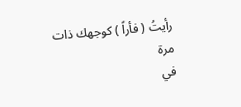رأيتُ ( فأراً ) كوجهك ذات مرة
في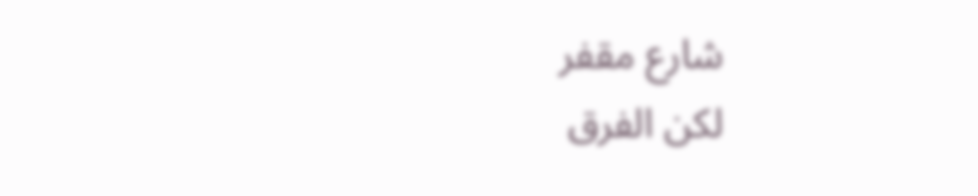شارع مقفر
لكن الفرق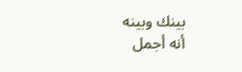بينك وبينه
أنه أجمل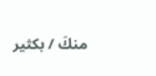منكَ / بكثير